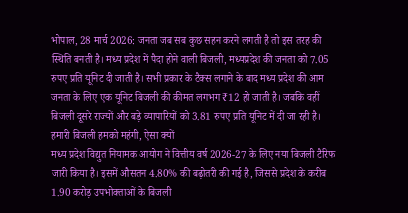भोपाल, 28 मार्च 2026: जनता जब सब कुछ सहन करने लगती है तो इस तरह की स्थिति बनती है। मध्य प्रदेश में पैदा होने वाली बिजली, मध्यप्रदेश की जनता को 7.05 रुपए प्रति यूनिट दी जाती है। सभी प्रकार के टैक्स लगाने के बाद मध्य प्रदेश की आम जनता के लिए एक यूनिट बिजली की कीमत लगभग ₹12 हो जाती है। जबकि वहीं बिजली दूसरे राज्यों और बड़े व्यापारियों को 3.81 रुपए प्रति यूनिट में दी जा रही है।
हमारी बिजली हमको महंगी, ऐसा क्यों
मध्य प्रदेश विद्युत नियामक आयोग ने वित्तीय वर्ष 2026-27 के लिए नया बिजली टैरिफ जारी किया है। इसमें औसतन 4.80% की बढ़ोतरी की गई है, जिससे प्रदेश के करीब 1.90 करोड़ उपभोक्ताओं के बिजली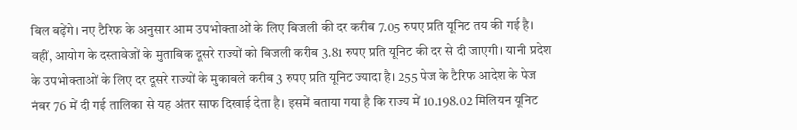बिल बढ़ेंगे। नए टैरिफ के अनुसार आम उपभोक्ताओं के लिए बिजली की दर करीब 7.05 रुपए प्रति यूनिट तय की गई है। वहीं, आयोग के दस्तावेजों के मुताबिक दूसरे राज्यों को बिजली करीब 3.81 रुपए प्रति यूनिट की दर से दी जाएगी। यानी प्रदेश के उपभोक्ताओं के लिए दर दूसरे राज्यों के मुकाबले करीब 3 रुपए प्रति यूनिट ज्यादा है। 255 पेज के टैरिफ आदेश के पेज नंबर 76 में दी गई तालिका से यह अंतर साफ दिखाई देता है। इसमें बताया गया है कि राज्य में 10.198.02 मिलियन यूनिट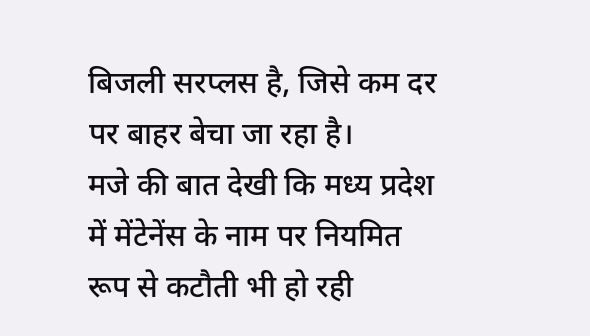बिजली सरप्लस है, जिसे कम दर पर बाहर बेचा जा रहा है।
मजे की बात देखी कि मध्य प्रदेश में मेंटेनेंस के नाम पर नियमित रूप से कटौती भी हो रही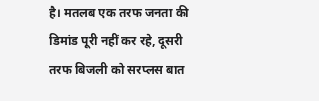है। मतलब एक तरफ जनता की डिमांड पूरी नहीं कर रहे, दूसरी तरफ बिजली को सरप्लस बात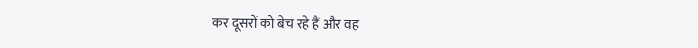कर दूसरों को बेच रहे हैं और वह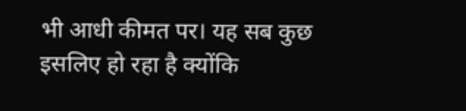भी आधी कीमत पर। यह सब कुछ इसलिए हो रहा है क्योंकि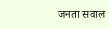जनता सवाल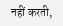नहीं करती,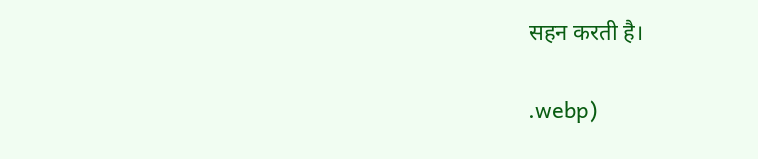सहन करती है।

.webp)